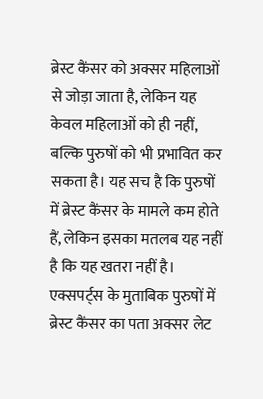ब्रेस्ट कैंसर को अक्सर महिलाओं से जोड़ा जाता है, लेकिन यह केवल महिलाओं को ही नहीं, बल्कि पुरुषों को भी प्रभावित कर सकता है। यह सच है कि पुरुषों में ब्रेस्ट कैंसर के मामले कम होते हैं, लेकिन इसका मतलब यह नहीं है कि यह खतरा नहीं है। एक्सपर्ट्स के मुताबिक पुरुषों में ब्रेस्ट कैंसर का पता अक्सर लेट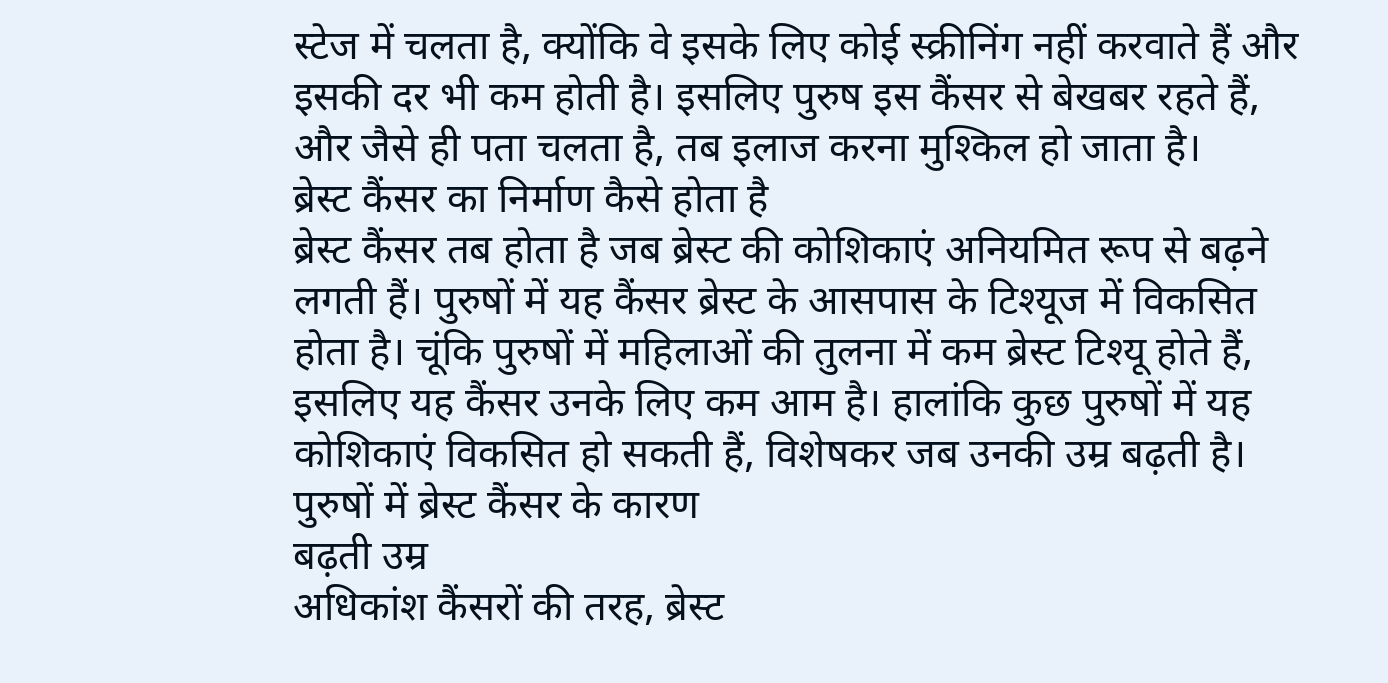स्टेज में चलता है, क्योंकि वे इसके लिए कोई स्क्रीनिंग नहीं करवाते हैं और इसकी दर भी कम होती है। इसलिए पुरुष इस कैंसर से बेखबर रहते हैं, और जैसे ही पता चलता है, तब इलाज करना मुश्किल हो जाता है।
ब्रेस्ट कैंसर का निर्माण कैसे होता है
ब्रेस्ट कैंसर तब होता है जब ब्रेस्ट की कोशिकाएं अनियमित रूप से बढ़ने लगती हैं। पुरुषों में यह कैंसर ब्रेस्ट के आसपास के टिश्यूज में विकसित होता है। चूंकि पुरुषों में महिलाओं की तुलना में कम ब्रेस्ट टिश्यू होते हैं, इसलिए यह कैंसर उनके लिए कम आम है। हालांकि कुछ पुरुषों में यह कोशिकाएं विकसित हो सकती हैं, विशेषकर जब उनकी उम्र बढ़ती है।
पुरुषों में ब्रेस्ट कैंसर के कारण
बढ़ती उम्र
अधिकांश कैंसरों की तरह, ब्रेस्ट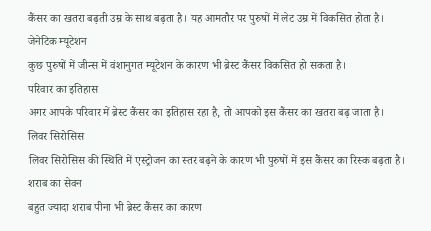कैंसर का खतरा बढ़ती उम्र के साथ बढ़ता है। यह आमतौर पर पुरुषों में लेट उम्र में विकसित होता है।
जेनेटिक म्यूटेशन
कुछ पुरुषों में जीन्स में वंशानुगत म्यूटेशन के कारण भी ब्रेस्ट कैंसर विकसित हो सकता है।
परिवार का इतिहास
अगर आपके परिवार में ब्रेस्ट कैंसर का इतिहास रहा है, तो आपको इस कैंसर का खतरा बढ़ जाता है।
लिवर सिरोसिस
लिवर सिरोसिस की स्थिति में एस्ट्रोजन का स्तर बढ़ने के कारण भी पुरुषों में इस कैंसर का रिस्क बढ़ता है।
शराब का सेवन
बहुत ज्यादा शराब पीना भी ब्रेस्ट कैंसर का कारण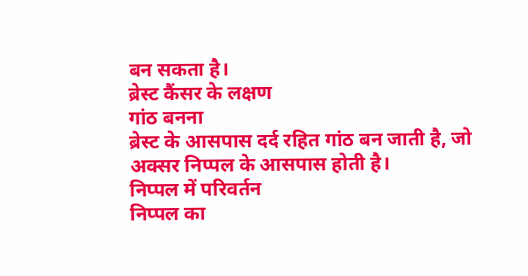बन सकता है।
ब्रेस्ट कैंसर के लक्षण
गांठ बनना
ब्रेस्ट के आसपास दर्द रहित गांठ बन जाती है, जो अक्सर निप्पल के आसपास होती है।
निप्पल में परिवर्तन
निप्पल का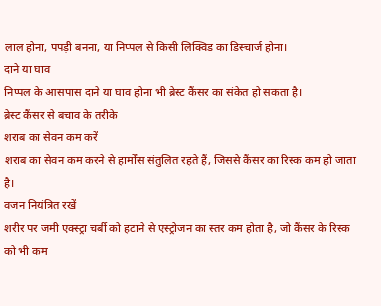लाल होना, पपड़ी बनना, या निप्पल से किसी लिक्विड का डिस्चार्ज होना।
दाने या घाव
निप्पल के आसपास दाने या घाव होना भी ब्रेस्ट कैंसर का संकेत हो सकता है।
ब्रेस्ट कैंसर से बचाव के तरीके
शराब का सेवन कम करें
शराब का सेवन कम करने से हार्मोंस संतुलित रहते हैं, जिससे कैंसर का रिस्क कम हो जाता है।
वजन नियंत्रित रखें
शरीर पर जमी एक्स्ट्रा चर्बी को हटाने से एस्ट्रोजन का स्तर कम होता है, जो कैंसर के रिस्क को भी कम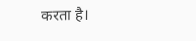करता है।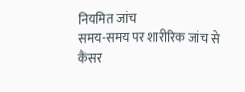नियमित जांच
समय-समय पर शारीरिक जांच से कैंसर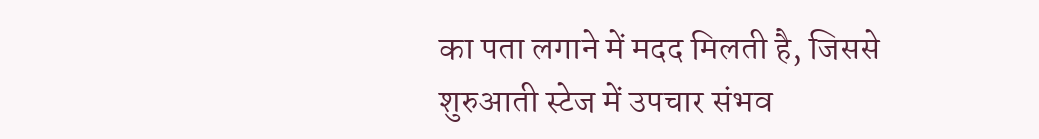का पता लगाने में मदद मिलती है, जिससे शुरुआती स्टेज में उपचार संभव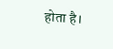होता है।